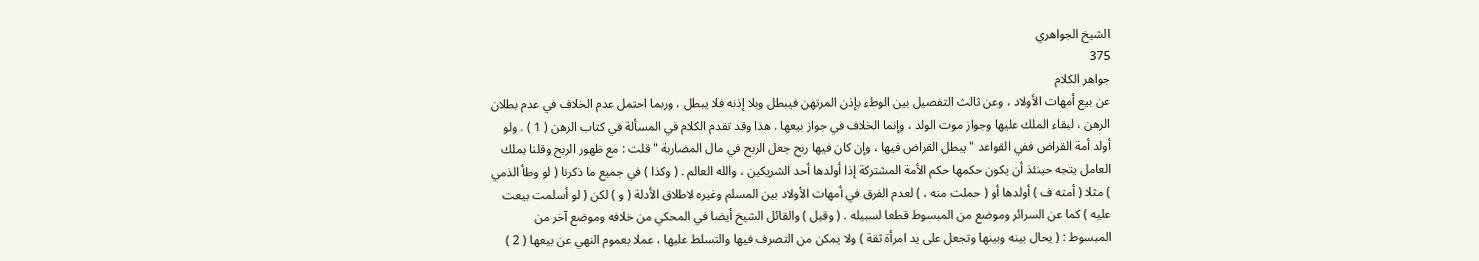الشيخ الجواهري
375
جواهر الكلام
عن بيع أمهات الأولاد ، وعن ثالث التفصيل بين الوطء بإذن المرتهن فيبطل وبلا إذنه فلا يبطل ، وربما احتمل عدم الخلاف في عدم بطلان الرهن ، لبقاء الملك عليها وجواز موت الولد ، وإنما الخلاف في جواز بيعها . هذا وقد تقدم الكلام في المسألة في كتاب الرهن ( 1 ) . ولو أولد أمة القراض ففي القواعد " يبطل القراض فيها ، وإن كان فيها ربح جعل الربح في مال المضاربة " قلت : مع ظهور الربح وقلنا بملك العامل يتجه حينئذ أن يكون حكمها حكم الأمة المشتركة إذا أولدها أحد الشريكين ، والله العالم . ( وكذا ) في جميع ما ذكرنا ( لو وطأ الذمي ) مثلا ( أمته ف ) أولدها أو ( حملت منه ، ) لعدم الفرق في أمهات الأولاد بين المسلم وغيره لاطلاق الأدلة ( و ) لكن ( لو أسلمت بيعت عليه ) كما عن السرائر وموضع من المبسوط قطعا لسبيله . ( وقيل ) والقائل الشيخ أيضا في المحكي من خلافه وموضع آخر من المبسوط : ( يحال بينه وبينها وتجعل على يد امرأة ثقة ) ولا يمكن من التصرف فيها والتسلط عليها ، عملا بعموم النهي عن بيعها ( 2 )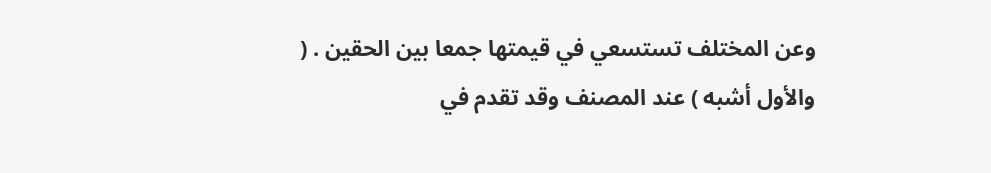وعن المختلف تستسعي في قيمتها جمعا بين الحقين . ( والأول أشبه ) عند المصنف وقد تقدم في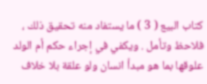كتاب البيع ( 3 ) ما يستفاد منه تحقيق ذلك ، فلاحظ وتأمل . ويكفي في إجراء حكم أم الولد علوقها بما هو مبدأ انسان ولو علقة بلا خلاف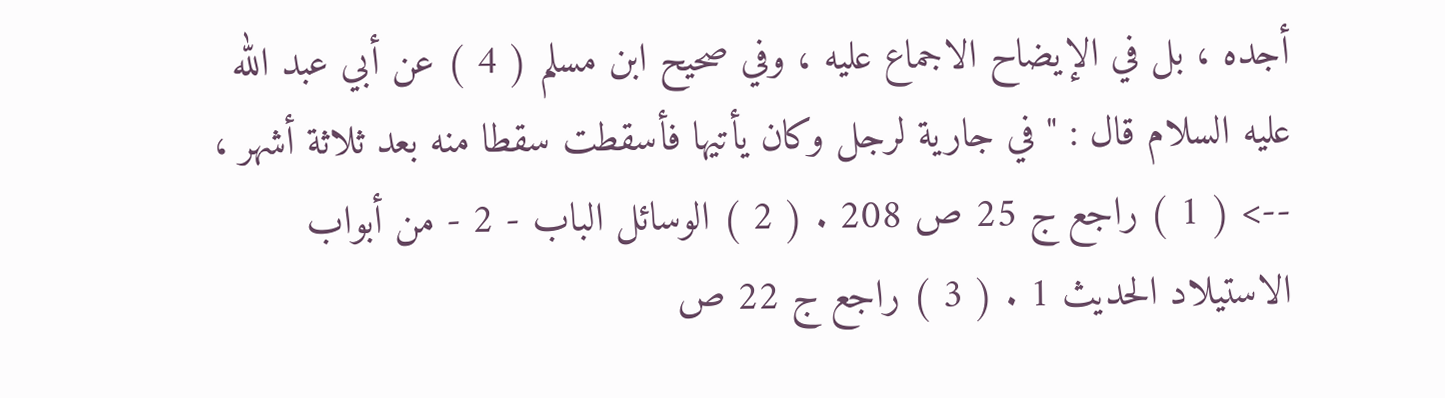أجده ، بل في الإيضاح الاجماع عليه ، وفي صحيح ابن مسلم ( 4 ) عن أبي عبد الله عليه السلام قال : " في جارية لرجل وكان يأتيها فأسقطت سقطا منه بعد ثلاثة أشهر ،
--> ( 1 ) راجع ج 25 ص 208 . ( 2 ) الوسائل الباب - 2 - من أبواب الاستيلاد الحديث 1 . ( 3 ) راجع ج 22 ص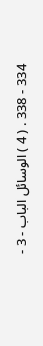334 - 338 . ( 4 ) الوسائل الباب - 3 -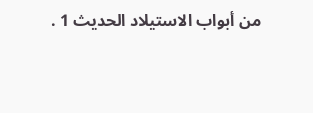من أبواب الاستيلاد الحديث 1 .